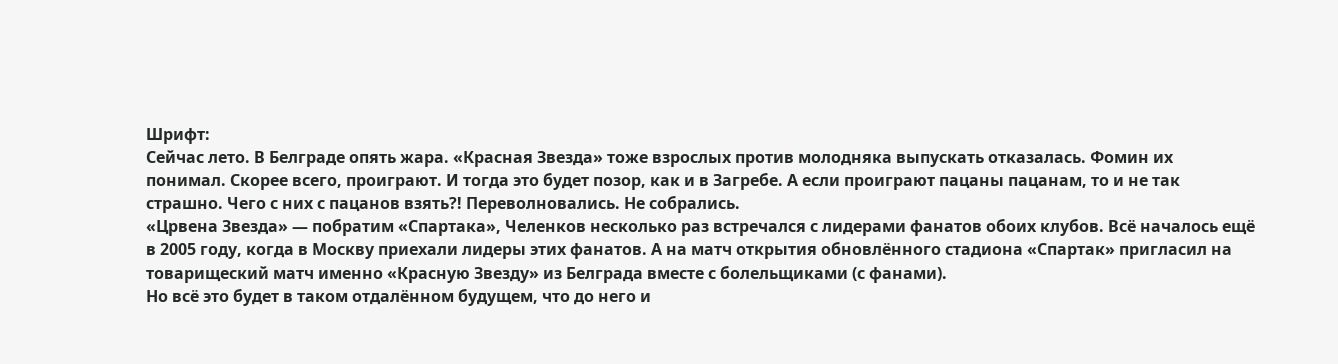Шрифт:
Сейчас лето. В Белграде опять жара. «Красная Звезда» тоже взрослых против молодняка выпускать отказалась. Фомин их понимал. Скорее всего, проиграют. И тогда это будет позор, как и в Загребе. А если проиграют пацаны пацанам, то и не так страшно. Чего с них с пацанов взять?! Переволновались. Не собрались.
«Црвена Звезда» — побратим «Спартака», Челенков несколько раз встречался с лидерами фанатов обоих клубов. Всё началось ещё в 2005 году, когда в Москву приехали лидеры этих фанатов. А на матч открытия обновлённого стадиона «Спартак» пригласил на товарищеский матч именно «Красную Звезду» из Белграда вместе с болельщиками (с фанами).
Но всё это будет в таком отдалённом будущем, что до него и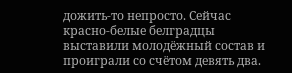дожить-то непросто. Сейчас красно-белые белградцы выставили молодёжный состав и проиграли со счётом девять два.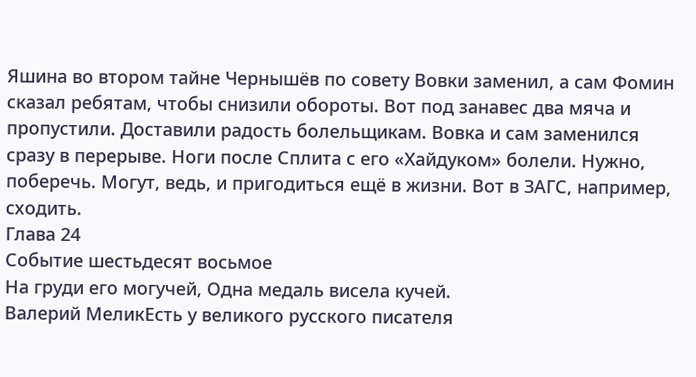Яшина во втором тайне Чернышёв по совету Вовки заменил, а сам Фомин сказал ребятам, чтобы снизили обороты. Вот под занавес два мяча и пропустили. Доставили радость болельщикам. Вовка и сам заменился сразу в перерыве. Ноги после Сплита с его «Хайдуком» болели. Нужно, поберечь. Могут, ведь, и пригодиться ещё в жизни. Вот в ЗАГС, например, сходить.
Глава 24
Событие шестьдесят восьмое
На груди его могучей, Одна медаль висела кучей.
Валерий МеликЕсть у великого русского писателя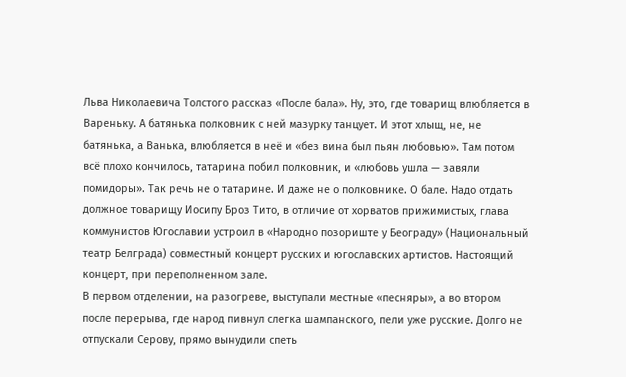Льва Николаевича Толстого рассказ «После бала». Ну, это, где товарищ влюбляется в Вареньку. А батянька полковник с ней мазурку танцует. И этот хлыщ, не, не батянька, а Ванька, влюбляется в неё и «без вина был пьян любовью». Там потом всё плохо кончилось, татарина побил полковник, и «любовь ушла — завяли помидоры». Так речь не о татарине. И даже не о полковнике. О бале. Надо отдать должное товарищу Иосипу Броз Тито, в отличие от хорватов прижимистых, глава коммунистов Югославии устроил в «Народно позориште у Београду» (Национальный театр Белграда) совместный концерт русских и югославских артистов. Настоящий концерт, при переполненном зале.
В первом отделении, на разогреве, выступали местные «песняры», а во втором после перерыва, где народ пивнул слегка шампанского, пели уже русские. Долго не отпускали Серову, прямо вынудили спеть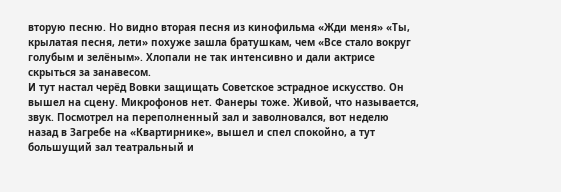вторую песню. Но видно вторая песня из кинофильма «Жди меня» «Ты, крылатая песня, лети» похуже зашла братушкам, чем «Все стало вокруг голубым и зелёным». Хлопали не так интенсивно и дали актрисе скрыться за занавесом.
И тут настал черёд Вовки защищать Советское эстрадное искусство. Он вышел на сцену. Микрофонов нет. Фанеры тоже. Живой, что называется, звук. Посмотрел на переполненный зал и заволновался, вот неделю назад в Загребе на «Квартирнике», вышел и спел спокойно, а тут большущий зал театральный и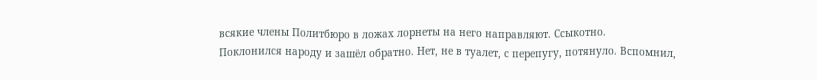всякие члены Политбюро в ложах лорнеты на него направляют. Ссыкотно.
Поклонился народу и зашёл обратно. Нет, не в туалет, с перепугу, потянуло. Вспомнил,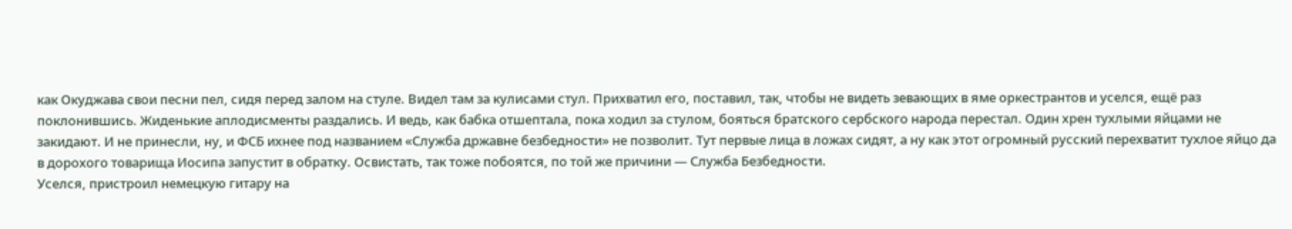как Окуджава свои песни пел, сидя перед залом на стуле. Видел там за кулисами стул. Прихватил его, поставил, так, чтобы не видеть зевающих в яме оркестрантов и уселся, ещё раз поклонившись. Жиденькие аплодисменты раздались. И ведь, как бабка отшептала, пока ходил за стулом, бояться братского сербского народа перестал. Один хрен тухлыми яйцами не закидают. И не принесли, ну, и ФСБ ихнее под названием «Служба државне безбедности» не позволит. Тут первые лица в ложах сидят, а ну как этот огромный русский перехватит тухлое яйцо да в дорохого товарища Иосипа запустит в обратку. Освистать, так тоже побоятся, по той же причини — Служба Безбедности.
Уселся, пристроил немецкую гитару на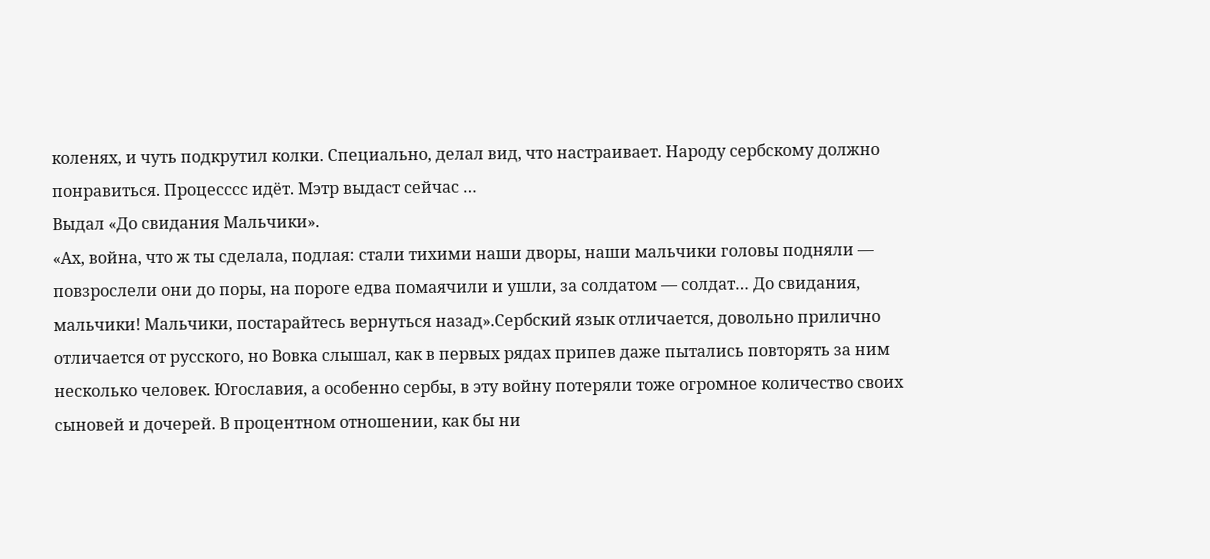коленях, и чуть подкрутил колки. Специально, делал вид, что настраивает. Народу сербскому должно понравиться. Процесссс идёт. Мэтр выдаст сейчас …
Выдал «До свидания Мальчики».
«Ах, война, что ж ты сделала, подлая: стали тихими наши дворы, наши мальчики головы подняли — повзрослели они до поры, на пороге едва помаячили и ушли, за солдатом — солдат… До свидания, мальчики! Мальчики, постарайтесь вернуться назад».Сербский язык отличается, довольно прилично отличается от русского, но Вовка слышал, как в первых рядах припев даже пытались повторять за ним несколько человек. Югославия, а особенно сербы, в эту войну потеряли тоже огромное количество своих сыновей и дочерей. В процентном отношении, как бы ни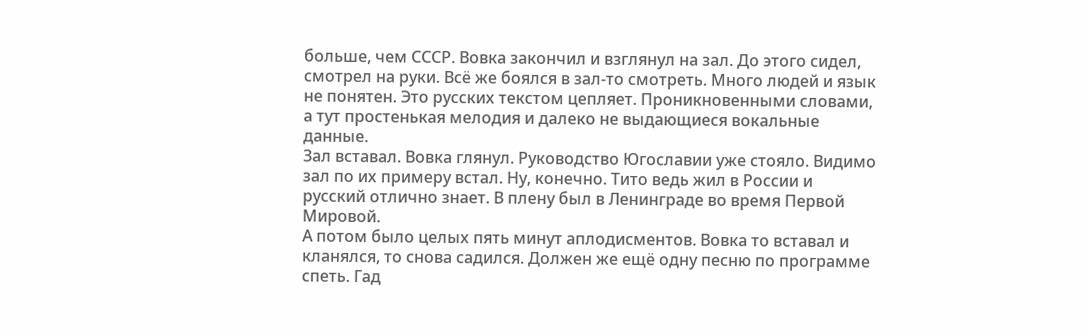больше, чем СССР. Вовка закончил и взглянул на зал. До этого сидел, смотрел на руки. Всё же боялся в зал-то смотреть. Много людей и язык не понятен. Это русских текстом цепляет. Проникновенными словами, а тут простенькая мелодия и далеко не выдающиеся вокальные данные.
Зал вставал. Вовка глянул. Руководство Югославии уже стояло. Видимо зал по их примеру встал. Ну, конечно. Тито ведь жил в России и русский отлично знает. В плену был в Ленинграде во время Первой Мировой.
А потом было целых пять минут аплодисментов. Вовка то вставал и кланялся, то снова садился. Должен же ещё одну песню по программе спеть. Гад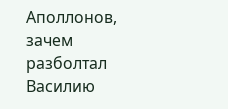Аполлонов, зачем разболтал Василию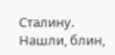Сталину. Нашли, блин,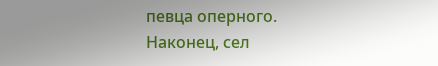певца оперного.
Наконец, сел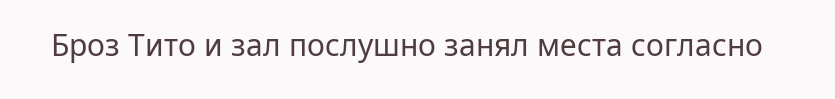Броз Тито и зал послушно занял места согласно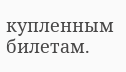купленным билетам.